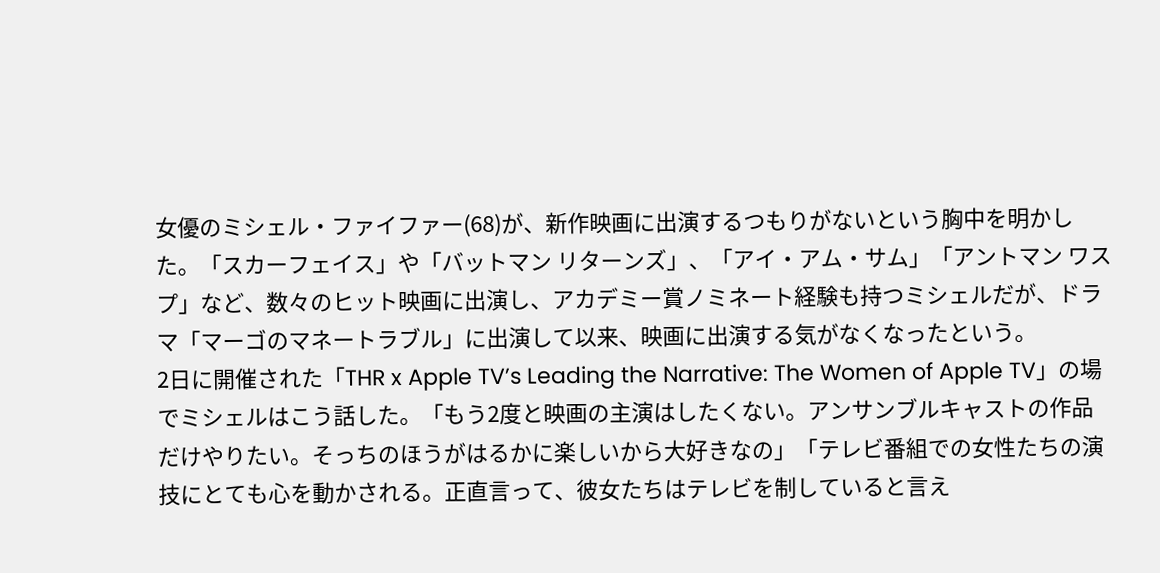女優のミシェル・ファイファー(68)が、新作映画に出演するつもりがないという胸中を明かした。「スカーフェイス」や「バットマン リターンズ」、「アイ・アム・サム」「アントマン ワスプ」など、数々のヒット映画に出演し、アカデミー賞ノミネート経験も持つミシェルだが、ドラマ「マーゴのマネートラブル」に出演して以来、映画に出演する気がなくなったという。
2日に開催された「THR x Apple TV’s Leading the Narrative: The Women of Apple TV」の場でミシェルはこう話した。「もう2度と映画の主演はしたくない。アンサンブルキャストの作品だけやりたい。そっちのほうがはるかに楽しいから大好きなの」「テレビ番組での女性たちの演技にとても心を動かされる。正直言って、彼女たちはテレビを制していると言え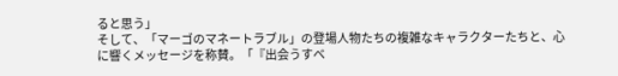ると思う」
そして、「マーゴのマネートラブル」の登場人物たちの複雑なキャラクターたちと、心に響くメッセージを称賛。「『出会うすべ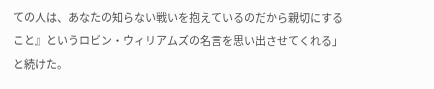ての人は、あなたの知らない戦いを抱えているのだから親切にすること』というロビン・ウィリアムズの名言を思い出させてくれる」と続けた。